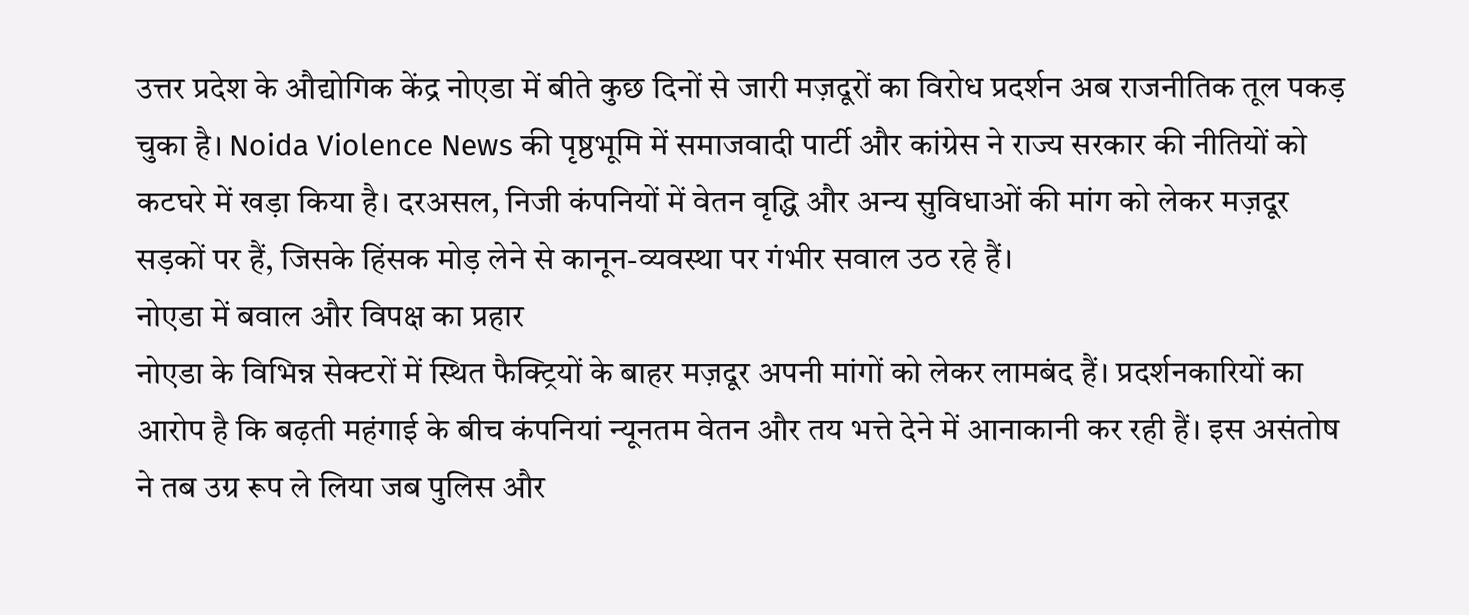उत्तर प्रदेश के औद्योगिक केंद्र नोएडा में बीते कुछ दिनों से जारी मज़दूरों का विरोध प्रदर्शन अब राजनीतिक तूल पकड़ चुका है। Noida Violence News की पृष्ठभूमि में समाजवादी पार्टी और कांग्रेस ने राज्य सरकार की नीतियों को कटघरे में खड़ा किया है। दरअसल, निजी कंपनियों में वेतन वृद्धि और अन्य सुविधाओं की मांग को लेकर मज़दूर सड़कों पर हैं, जिसके हिंसक मोड़ लेने से कानून-व्यवस्था पर गंभीर सवाल उठ रहे हैं।
नोएडा में बवाल और विपक्ष का प्रहार
नोएडा के विभिन्न सेक्टरों में स्थित फैक्ट्रियों के बाहर मज़दूर अपनी मांगों को लेकर लामबंद हैं। प्रदर्शनकारियों का आरोप है कि बढ़ती महंगाई के बीच कंपनियां न्यूनतम वेतन और तय भत्ते देने में आनाकानी कर रही हैं। इस असंतोष ने तब उग्र रूप ले लिया जब पुलिस और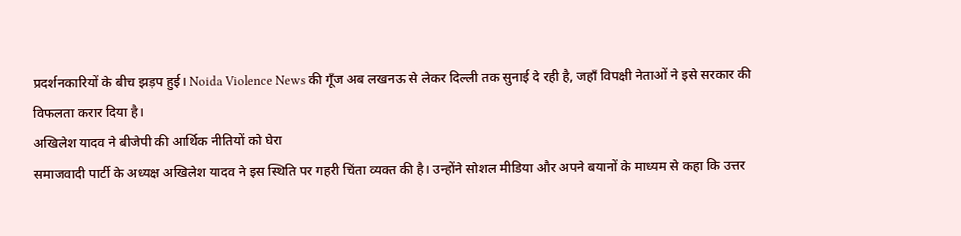प्रदर्शनकारियों के बीच झड़प हुई। Noida Violence News की गूँज अब लखनऊ से लेकर दिल्ली तक सुनाई दे रही है, जहाँ विपक्षी नेताओं ने इसे सरकार की विफलता करार दिया है।
अखिलेश यादव ने बीजेपी की आर्थिक नीतियों को घेरा
समाजवादी पार्टी के अध्यक्ष अखिलेश यादव ने इस स्थिति पर गहरी चिंता व्यक्त की है। उन्होंने सोशल मीडिया और अपने बयानों के माध्यम से कहा कि उत्तर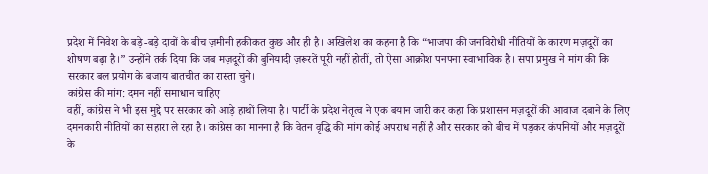प्रदेश में निवेश के बड़े-बड़े दावों के बीच ज़मीनी हकीकत कुछ और ही है। अखिलेश का कहना है कि “भाजपा की जनविरोधी नीतियों के कारण मज़दूरों का शोषण बढ़ा है।” उन्होंने तर्क दिया कि जब मज़दूरों की बुनियादी ज़रूरतें पूरी नहीं होतीं, तो ऐसा आक्रोश पनपना स्वाभाविक है। सपा प्रमुख ने मांग की कि सरकार बल प्रयोग के बजाय बातचीत का रास्ता चुने।
कांग्रेस की मांग: दमन नहीं समाधान चाहिए
वहीं, कांग्रेस ने भी इस मुद्दे पर सरकार को आड़े हाथों लिया है। पार्टी के प्रदेश नेतृत्व ने एक बयान जारी कर कहा कि प्रशासन मज़दूरों की आवाज दबाने के लिए दमनकारी नीतियों का सहारा ले रहा है। कांग्रेस का मानना है कि वेतन वृद्धि की मांग कोई अपराध नहीं है और सरकार को बीच में पड़कर कंपनियों और मज़दूरों के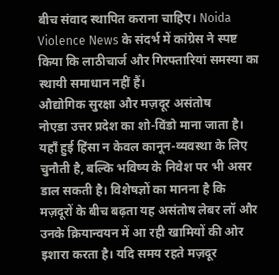बीच संवाद स्थापित कराना चाहिए। Noida Violence News के संदर्भ में कांग्रेस ने स्पष्ट किया कि लाठीचार्ज और गिरफ्तारियां समस्या का स्थायी समाधान नहीं हैं।
औद्योगिक सुरक्षा और मज़दूर असंतोष
नोएडा उत्तर प्रदेश का शो-विंडो माना जाता है। यहाँ हुई हिंसा न केवल कानून-व्यवस्था के लिए चुनौती है, बल्कि भविष्य के निवेश पर भी असर डाल सकती है। विशेषज्ञों का मानना है कि मज़दूरों के बीच बढ़ता यह असंतोष लेबर लॉ और उनके क्रियान्वयन में आ रही खामियों की ओर इशारा करता है। यदि समय रहते मज़दूर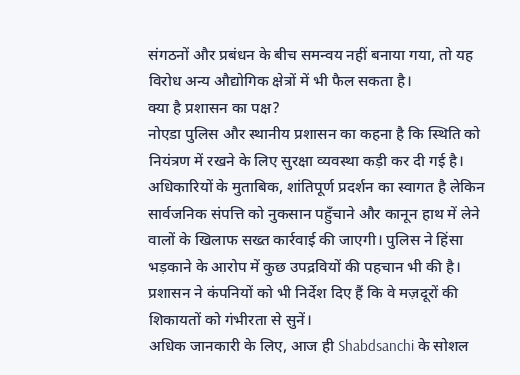संगठनों और प्रबंधन के बीच समन्वय नहीं बनाया गया, तो यह विरोध अन्य औद्योगिक क्षेत्रों में भी फैल सकता है।
क्या है प्रशासन का पक्ष?
नोएडा पुलिस और स्थानीय प्रशासन का कहना है कि स्थिति को नियंत्रण में रखने के लिए सुरक्षा व्यवस्था कड़ी कर दी गई है। अधिकारियों के मुताबिक, शांतिपूर्ण प्रदर्शन का स्वागत है लेकिन सार्वजनिक संपत्ति को नुकसान पहुँचाने और कानून हाथ में लेने वालों के खिलाफ सख्त कार्रवाई की जाएगी। पुलिस ने हिंसा भड़काने के आरोप में कुछ उपद्रवियों की पहचान भी की है। प्रशासन ने कंपनियों को भी निर्देश दिए हैं कि वे मज़दूरों की शिकायतों को गंभीरता से सुनें।
अधिक जानकारी के लिए, आज ही Shabdsanchi के सोशल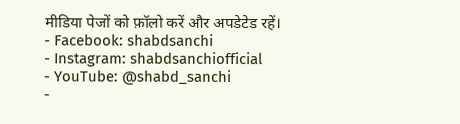मीडिया पेजों को फ़ॉलो करें और अपडेटेड रहें।
- Facebook: shabdsanchi
- Instagram: shabdsanchiofficial
- YouTube: @shabd_sanchi
-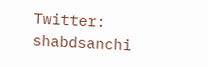Twitter: shabdsanchi